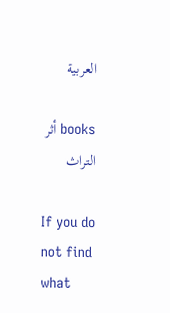العربية

books أثر التراث

If you do not find what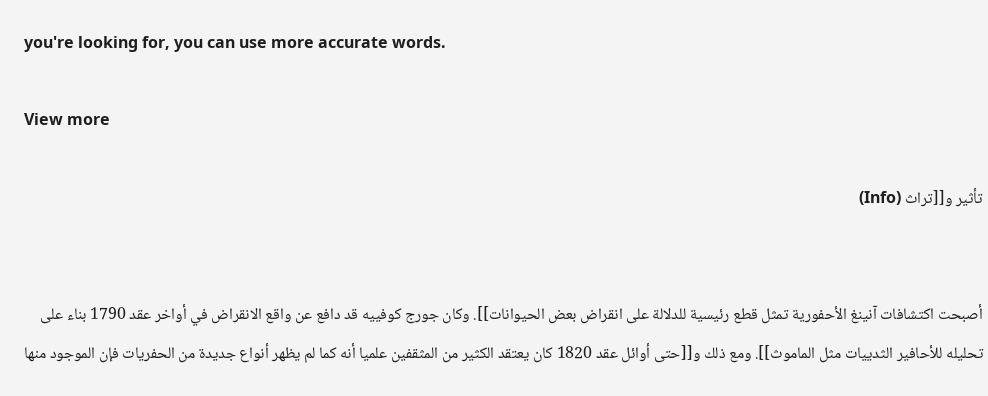you're looking for, you can use more accurate words.

View more

تأثير و[[تراث (Info)


أصبحت اكتشافات آنينغ الأحفورية تمثل قطع رئيسية للدلالة على انقراض بعض الحيوانات]]. وكان جورج كوفييه قد دافع عن واقع الانقراض في أواخر عقد 1790 بناء على تحليله للأحافير الثدييات مثل الماموث]]. ومع ذلك و[[حتى أوائل عقد 1820 كان يعتقد الكثير من المثقفين علميا أنه كما لم يظهر أنواع جديدة من الحفريات فإن الموجود منها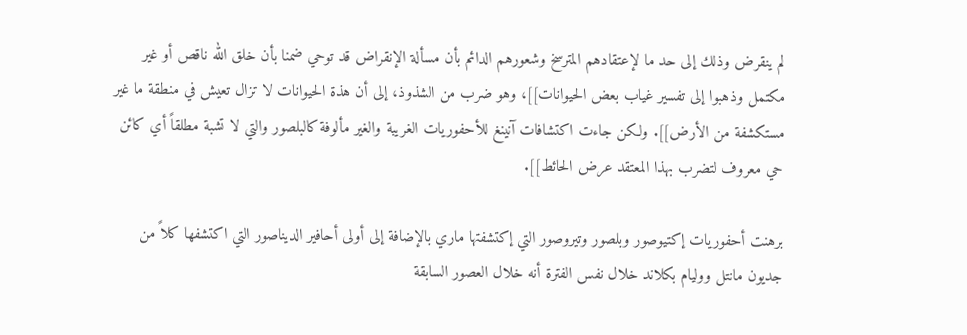لم ينقرض وذلك إلى حد ما لإعتقادهم المترسخ وشعورهم الدائم بأن مسألة الإنقراض قد توحي ضمنا بأن خلق الله ناقص أو غير مكتمل وذهبوا إلى تفسير غياب بعض الحيوانات]]، وهو ضرب من الشذوذ، إلى أن هذة الحيوانات لا تزال تعيش في منطقة ما غير مستكشفة من الأرض]]. ولكن جاءت اكتشافات آنينغ للأحفوريات الغريبة والغير مألوفة كالبلصور والتي لا تشبة مطلقاً أي كائن حي معروف لتضرب بهذا المعتقد عرض الحائط]].

برهنت أحفوريات إكتيوصور وبلصور وتيروصور التي إكتشفتها ماري بالإضافة إلى أولى أحافير الديناصور التي اكتشفها كلاً من جديون مانتل ووليام بكلاند خلال نفس الفترة أنه خلال العصور السابقة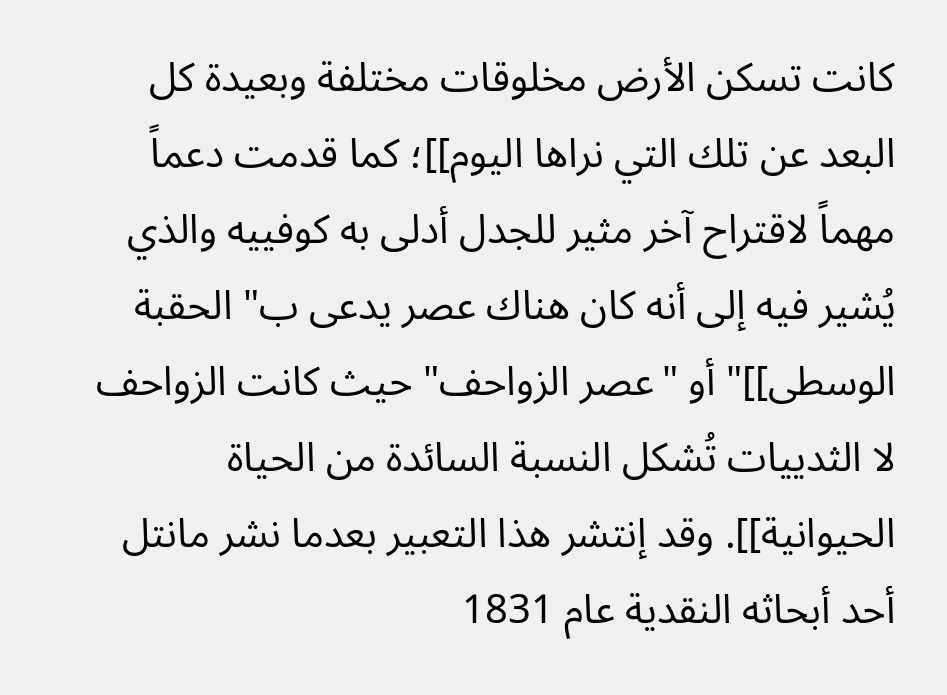كانت تسكن الأرض مخلوقات مختلفة وبعيدة كل البعد عن تلك التي نراها اليوم]]؛ كما قدمت دعماً مهماً لاقتراح آخر مثير للجدل أدلى به كوفييه والذي يُشير فيه إلى أنه كان هناك عصر يدعى ب" الحقبة الوسطى]]" أو "عصر الزواحف" حيث كانت الزواحف لا الثدييات تُشكل النسبة السائدة من الحياة الحيوانية]]. وقد إنتشر هذا التعبير بعدما نشر مانتل أحد أبحاثه النقدية عام 1831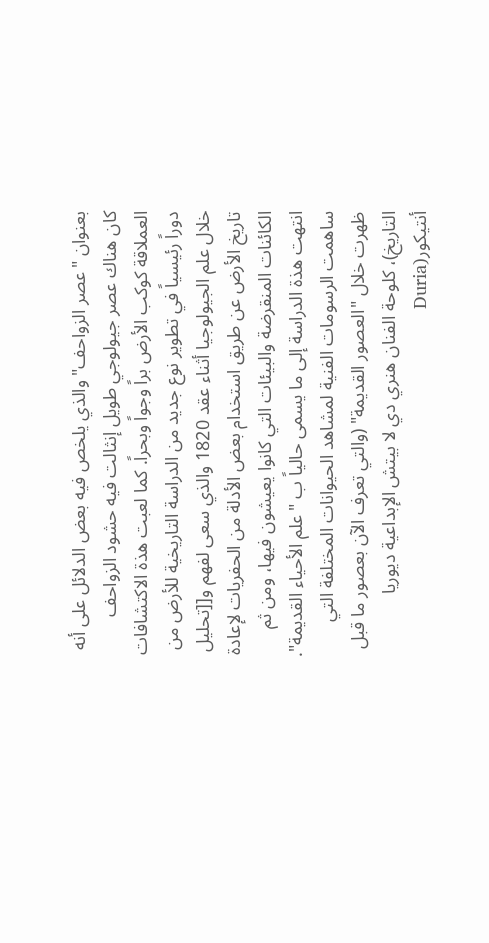بعنوان "عصر الزواحف" والذي يلخص فيه بعض الدلائل على أنه كان هناك عصر جيولوجي طويل إنثالت فيه حشود الزواحف العملاقة كوكب الأرض براً وجواً وبحراً. كما لعبت هذة الاكتشافات دوراً رئيسياً في تطوير نوع جديد من الدراسة التاريخية للأرض من خلال علم الجيولوجيا أثناء عقد 1820 والذي سعى لفهم و[[تحليل تاريخ الأرض عن طريق استخدام بعض الأدلة من الحفريات لإعادة الكائنات المنقرضة والبيئات التي كانوا يعيشون فيها، ومن ثم انتهت هذة الدراسة إلى ما يسمى حالياً ب "علم الأحياء القديمة". ساهمت الرسومات الفنية لمشاهد الحيوانات المختلفة التي ظهرت خلال "العصور القديمة" (والتي تعرف الآن بعصور ما قبل التاريخ)، كلوحة الفنان هنري دي لا بيتش الإبداعية ديوريا أنتيكور(Duria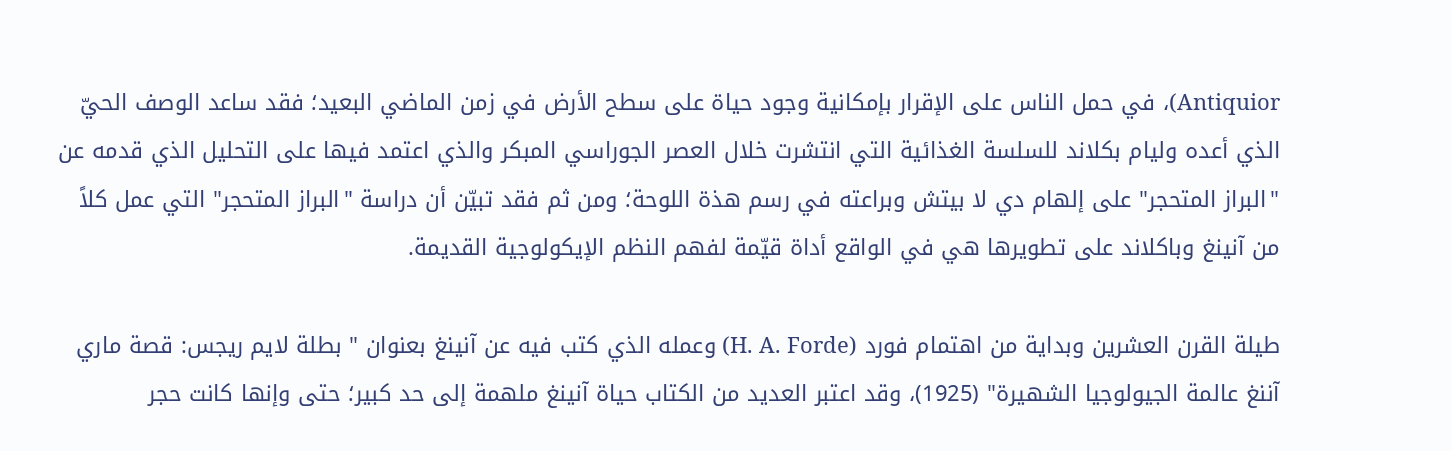Antiquior)، في حمل الناس على الإقرار بإمكانية وجود حياة على سطح الأرض في زمن الماضي البعيد؛ فقد ساعد الوصف الحيّ الذي أعده وليام بكلاند للسلسة الغذائية التي انتشرت خلال العصر الجوراسي المبكر والذي اعتمد فيها على التحليل الذي قدمه عن "البراز المتحجر" على إلهام دي لا بيتش وبراعته في رسم هذة اللوحة؛ ومن ثم فقد تبيّن أن دراسة "البراز المتحجر" التي عمل كلاً من آنينغ وباكلاند على تطويرها هي في الواقع أداة قيّمة لفهم النظم الإيكولوجية القديمة.

طيلة القرن العشرين وبداية من اهتمام فورد (H. A. Forde) وعمله الذي كتب فيه عن آنينغ بعنوان " بطلة لايم ريجس: قصة ماري آننغ عالمة الجيولوجيا الشهيرة" (1925)، وقد اعتبر العديد من الكتاب حياة آنينغ ملهمة إلى حد كبير؛ حتى وإنها كانت حجر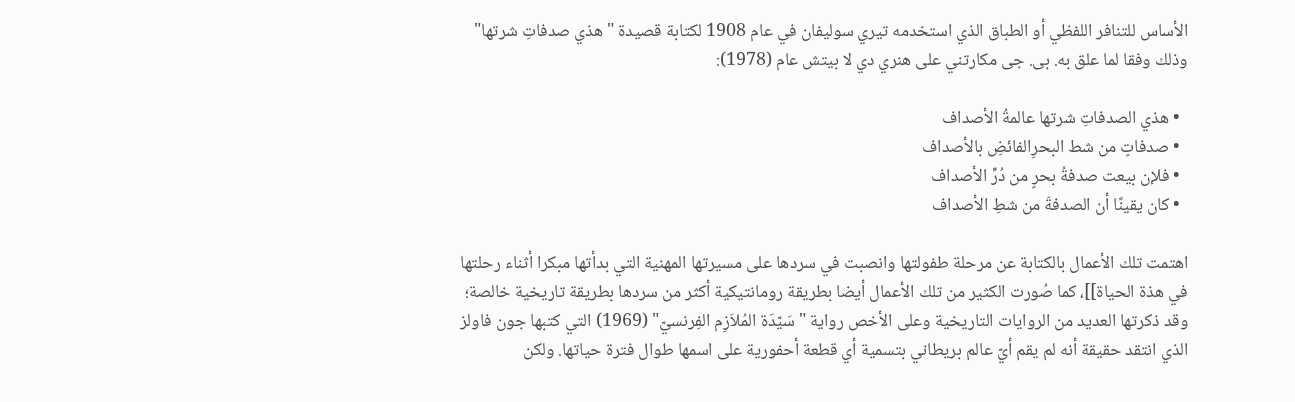الأساس للتنافر اللفظي أو الطباق الذي استخدمه تيري سوليفان في عام 1908 لكتابة قصيدة " هذي صدفاتِ شرتها" وذلك وفقا لما علق به. بى. جى مكارتني على هنري دي لا بيتش عام (1978):

  • هذي الصدفاتِ شرتها عالمةُ الأصداف
  • صدفاتٍ من شط البحرِالفائضِ بالأصداف
  • فلإن بيعت صدفةُ بحرٍ من دُرِّ الأصداف
  • كان يقينًا أن الصدفةَ من شطِ الأصداف

اهتمت تلك الأعمال بالكتابة عن مرحلة طفولتها وانصبت في سردها على مسيرتها المهنية التي بدأتها مبكرا أثناء رحلتها في هذة الحياة]]، كما صُورت الكثير من تلك الأعمال أيضا بطريقة رومانتيكية أكثر من سردها بطريقة تاريخية خالصة؛ وقد ذكرتها العديد من الروايات التاريخية وعلى الأخص رواية " سَيّدَة المُلاَزِم الفِرنسيّ" (1969) التي كتبها جون فاولز الذي انتقد حقيقة أنه لم يقم أيّ عالم بريطاني بتسمية أي قطعة أحفورية على اسمها طوال فترة حياتها. ولكن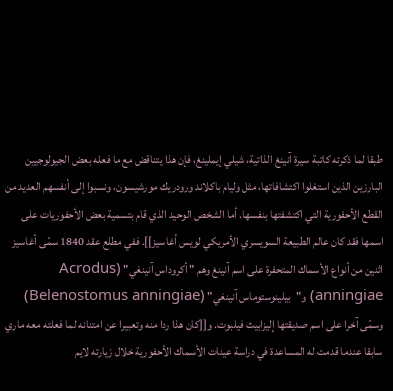طبقا لما ذكرته كاتبة سيرة آنينغ الذاتية، شيلي إيملينغ، فإن هذا يتناقض مع ما فعله بعض الجيولوجيين البارزين الذين استغلوا اكتشافاتها، مثل وليام باكلاند ورودريك مورشيسون، ونسبوا إلى أنفسهم العديد من القطع الأحفورية التي اكتشفتها بنفسها. أما الشخص الوحيد الذي قام بتسمية بعض الأحفوريات على اسمها فقد كان عالم الطبيعة السويسري الأمريكي لويس أغاسيز]]. ففي مطلع عقد 1840 سمًى أغاسيز اثنين من أنواع الأسماك المتحفرة على اسم آنينغ وهم " أكروداس آنينغي" (Acrodus anningiae) و"بيلينوستوماس آنينغي" (Belenostomus anningiae) وسمًى آخرا على اسم صديقتها إليزابيث فيلبوت. و[[كان هذا ردا منه وتعبيرا عن امتنانه لما فعلته معه ماري سابقا عندما قدمت له المساعدة في دراسة عينات الأسماك الأحفورية خلال زيارته لايم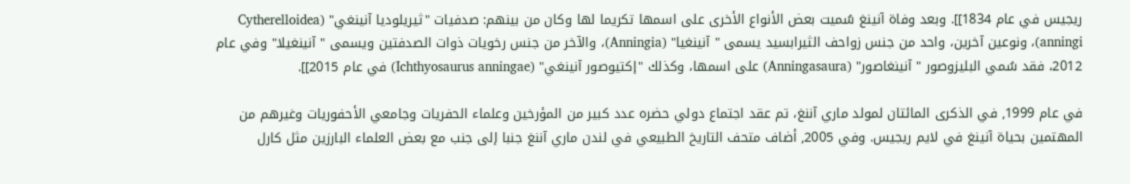ريجيس في عام 1834]]. وبعد وفاة آنينغ سُميت بعض الأنواع الأخرى على اسمها تكريما لها وكان من بينهم: صدفيات "ثيريلوديا آنينغي" (Cytherelloidea anningi)، ونوعين آخرين، واحد من جنس زواحف الثيرابسيد يسمى " آنينغيا" (Anningia)، والآخر من جنس رخويات ذوات الصدفتين ويسمى " آنينغيلا" وفي عام 2012، فقد سُمي البليزوصور " آنينغاصور" (Anningasaura) على اسمها، وكذلك "إكتيوصور آنينغي" (Ichthyosaurus anningae) في عام 2015]].

في عام 1999, في الذكرى المائتان لمولد ماري آننغ، تم عقد اجتماع دولي حضره عدد كبير من المؤرخين وعلماء الحفريات وجامعي الأحفوريات وغيرهم من المهتمين بحياة آنينغ في لايم ريجيس. وفي 2005, أضاف متحف التاريخ الطبيعي في لندن ماري آننغ جنبا إلى جنب مع بعض العلماء البارزين مثل كارل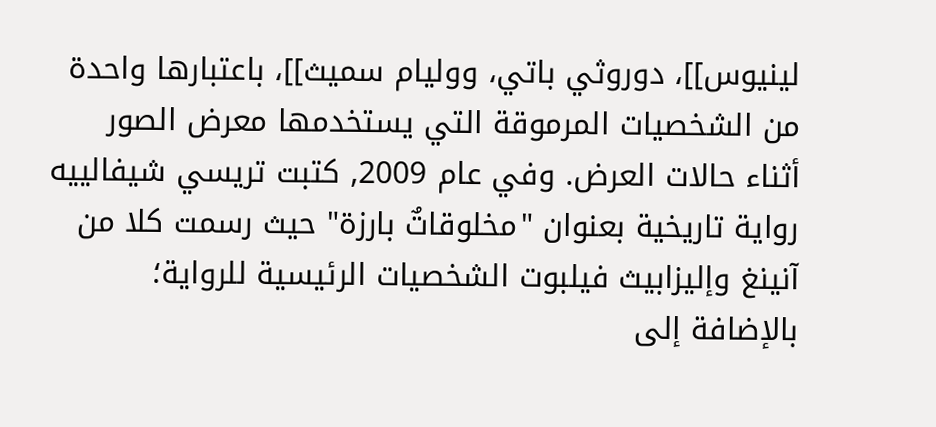لينيوس]]، دوروثي باتي، ووليام سميث]]، باعتبارها واحدة من الشخصيات المرموقة التي يستخدمها معرض الصور أثناء حالات العرض. وفي عام 2009, كتبت تريسي شيفالييه رواية تاريخية بعنوان "مخلوقاتٌ بارزة" حيث رسمت كلا من آنينغ وإليزابيث فيلبوت الشخصيات الرئيسية للرواية؛ بالإضافة إلى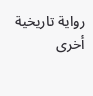رواية تاريخية أخرى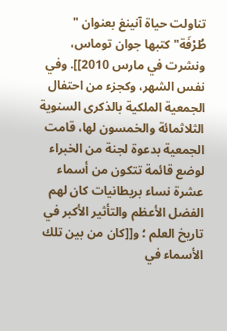تناولت حياة آنينغ بعنوان " طُرْفَة" كتبها جوان توماس، ونشرت في مارس 2010]]. وفي نفس الشهر، وكجزء من احتفال الجمعية الملكية بالذكرى السنوية الثلاثمائة والخمسون لها، قامت الجمعية بدعوة لجنة من الخبراء لوضع قائمة تتكون من أسماء عشرة نساء بريطانيات كان لهم الفضل الأعظم والتأثير الأكبر في تاريخ العلم ؛ و[[كان من بين تلك الأسماء في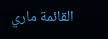القائمة ماري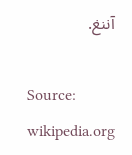آننغ.

Source: wikipedia.org